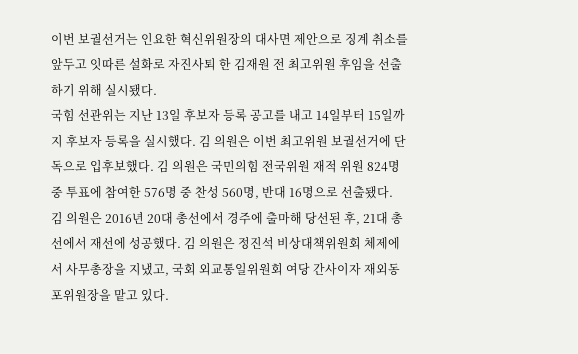이번 보궐선거는 인요한 혁신위원장의 대사면 제안으로 징계 취소를 앞두고 잇따른 설화로 자진사퇴 한 김재원 전 최고위원 후임을 선출하기 위해 실시됐다.
국힘 선관위는 지난 13일 후보자 등록 공고를 내고 14일부터 15일까지 후보자 등록을 실시했다. 김 의원은 이번 최고위원 보궐선거에 단독으로 입후보했다. 김 의원은 국민의힘 전국위원 재적 위원 824명 중 투표에 참여한 576명 중 찬성 560명, 반대 16명으로 선출됐다.
김 의원은 2016년 20대 총선에서 경주에 출마해 당선된 후, 21대 총선에서 재선에 성공했다. 김 의원은 정진석 비상대책위원회 체제에서 사무총장을 지냈고, 국회 외교통일위원회 여당 간사이자 재외동포위원장을 맡고 있다.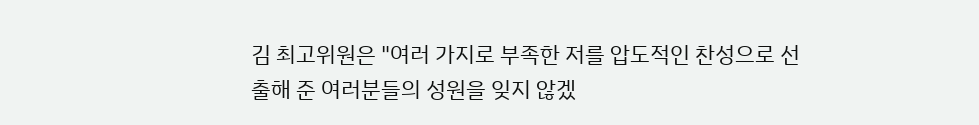김 최고위원은 "여러 가지로 부족한 저를 압도적인 찬성으로 선출해 준 여러분들의 성원을 잊지 않겠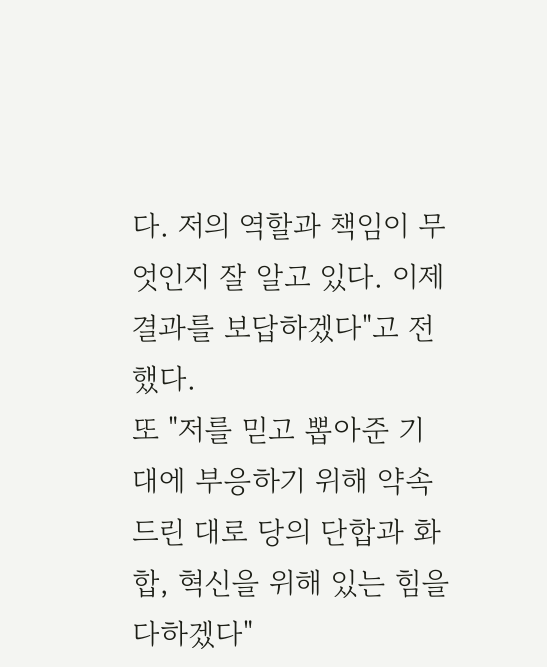다. 저의 역할과 책임이 무엇인지 잘 알고 있다. 이제 결과를 보답하겠다"고 전했다.
또 "저를 믿고 뽑아준 기대에 부응하기 위해 약속드린 대로 당의 단합과 화합, 혁신을 위해 있는 힘을 다하겠다"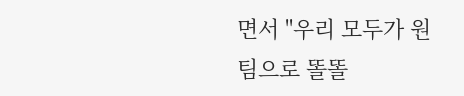면서 "우리 모두가 원팀으로 똘똘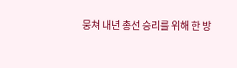뭉쳐 내년 총선 승리를 위해 한 방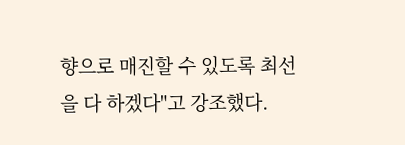향으로 매진할 수 있도록 최선을 다 하겠다"고 강조했다.